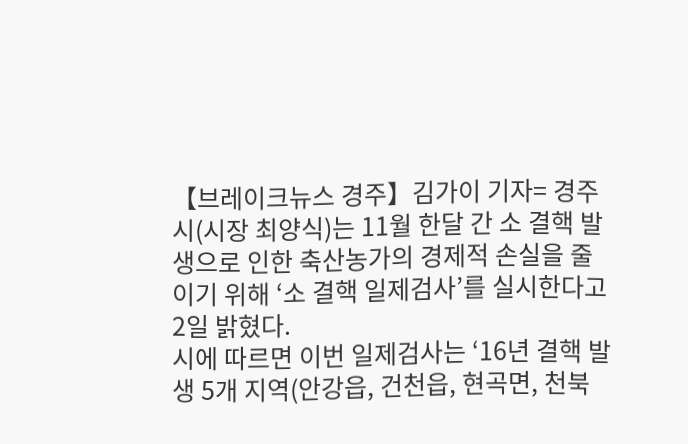【브레이크뉴스 경주】김가이 기자= 경주시(시장 최양식)는 11월 한달 간 소 결핵 발생으로 인한 축산농가의 경제적 손실을 줄이기 위해 ‘소 결핵 일제검사’를 실시한다고 2일 밝혔다.
시에 따르면 이번 일제검사는 ‘16년 결핵 발생 5개 지역(안강읍, 건천읍, 현곡면, 천북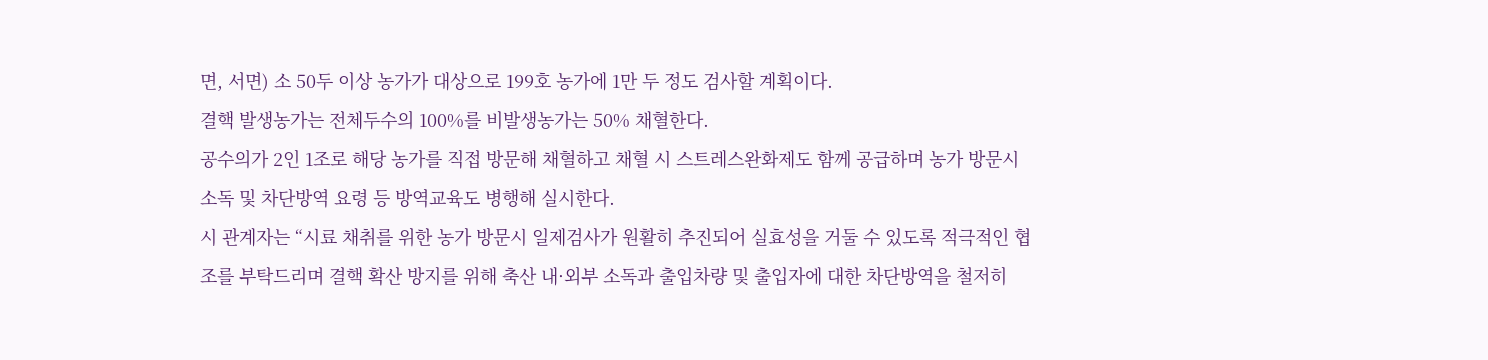면, 서면) 소 50두 이상 농가가 대상으로 199호 농가에 1만 두 정도 검사할 계획이다.
결핵 발생농가는 전체두수의 100%를 비발생농가는 50% 채혈한다.
공수의가 2인 1조로 해당 농가를 직접 방문해 채혈하고 채혈 시 스트레스완화제도 함께 공급하며 농가 방문시 소독 및 차단방역 요령 등 방역교육도 병행해 실시한다.
시 관계자는 “시료 채취를 위한 농가 방문시 일제검사가 원활히 추진되어 실효성을 거둘 수 있도록 적극적인 협조를 부탁드리며 결핵 확산 방지를 위해 축산 내·외부 소독과 출입차량 및 출입자에 대한 차단방역을 철저히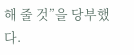해 줄 것”을 당부했다.